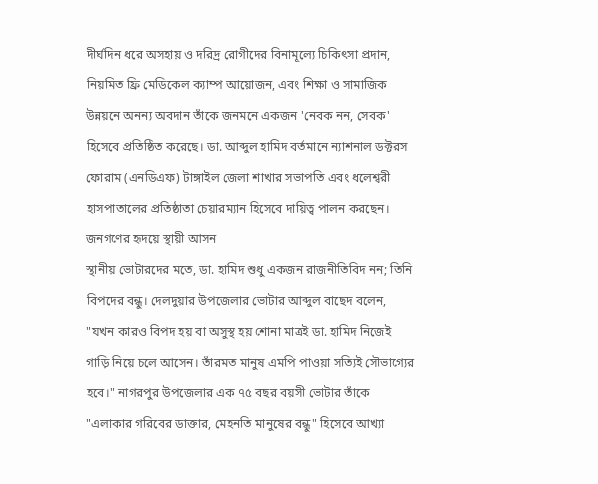দীর্ঘদিন ধরে অসহায় ও দরিদ্র রোগীদের বিনামূল্যে চিকিৎসা প্রদান, নিয়মিত ফ্রি মেডিকেল ক্যাম্প আয়োজন, এবং শিক্ষা ও সামাজিক উন্নয়নে অনন্য অবদান তাঁকে জনমনে একজন 'নেবক নন, সেবক' হিসেবে প্রতিষ্ঠিত করেছে। ডা. আব্দুল হামিদ বর্তমানে ন্যাশনাল ডক্টরস ফোরাম (এনডিএফ) টাঙ্গাইল জেলা শাখার সভাপতি এবং ধলেশ্বরী হাসপাতালের প্রতিষ্ঠাতা চেয়ারম্যান হিসেবে দায়িত্ব পালন করছেন।
জনগণের হৃদয়ে স্থায়ী আসন
স্থানীয় ভোটারদের মতে, ডা. হামিদ শুধু একজন রাজনীতিবিদ নন; তিনি বিপদের বন্ধু। দেলদুয়ার উপজেলার ভোটার আব্দুল বাছেদ বলেন, "যখন কারও বিপদ হয় বা অসুস্থ হয় শোনা মাত্রই ডা. হামিদ নিজেই গাড়ি নিয়ে চলে আসেন। তাঁরমত মানুষ এমপি পাওয়া সত্যিই সৌভাগ্যের হবে।" নাগরপুর উপজেলার এক ৭৫ বছর বয়সী ভোটার তাঁকে "এলাকার গরিবের ডাক্তার, মেহনতি মানুষের বন্ধু" হিসেবে আখ্যা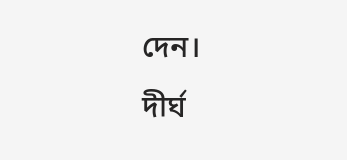দেন।
দীর্ঘ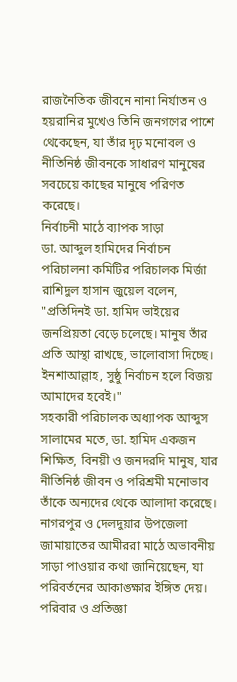রাজনৈতিক জীবনে নানা নির্যাতন ও হয়রানির মুখেও তিনি জনগণের পাশে থেকেছেন, যা তাঁর দৃঢ় মনোবল ও নীতিনিষ্ঠ জীবনকে সাধারণ মানুষের সবচেয়ে কাছের মানুষে পরিণত করেছে।
নির্বাচনী মাঠে ব্যাপক সাড়া
ডা. আব্দুল হামিদের নির্বাচন পরিচালনা কমিটির পরিচালক মির্জা রাশিদুল হাসান জুয়েল বলেন, "প্রতিদিনই ডা. হামিদ ভাইয়ের জনপ্রিয়তা বেড়ে চলেছে। মানুষ তাঁর প্রতি আস্থা রাখছে, ভালোবাসা দিচ্ছে। ইনশাআল্লাহ, সুষ্ঠু নির্বাচন হলে বিজয় আমাদের হবেই।"
সহকারী পরিচালক অধ্যাপক আব্দুস সালামের মতে, ডা. হামিদ একজন শিক্ষিত, বিনয়ী ও জনদরদি মানুষ, যার নীতিনিষ্ঠ জীবন ও পরিশ্রমী মনোভাব তাঁকে অন্যদের থেকে আলাদা করেছে। নাগরপুর ও দেলদুয়ার উপজেলা জামায়াতের আমীররা মাঠে অভাবনীয় সাড়া পাওয়ার কথা জানিয়েছেন, যা পরিবর্তনের আকাঙ্ক্ষার ইঙ্গিত দেয়।
পরিবার ও প্রতিজ্ঞা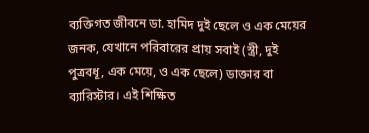ব্যক্তিগত জীবনে ডা. হামিদ দুই ছেলে ও এক মেয়ের জনক, যেখানে পরিবারের প্রায় সবাই (স্ত্রী, দুই পুত্রবধূ, এক মেয়ে, ও এক ছেলে) ডাক্তার বা ব্যারিস্টার। এই শিক্ষিত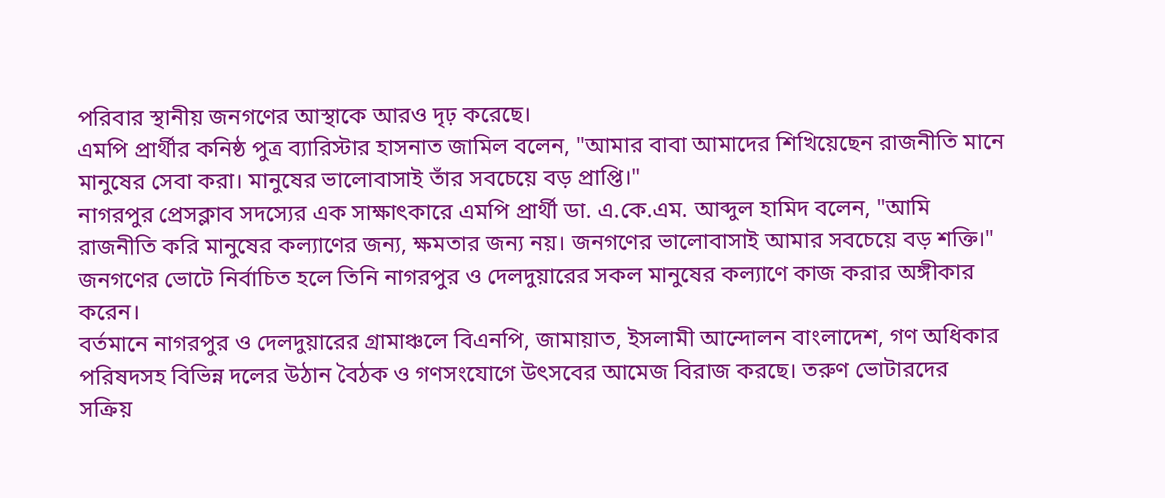পরিবার স্থানীয় জনগণের আস্থাকে আরও দৃঢ় করেছে।
এমপি প্রার্থীর কনিষ্ঠ পুত্র ব্যারিস্টার হাসনাত জামিল বলেন, "আমার বাবা আমাদের শিখিয়েছেন রাজনীতি মানে মানুষের সেবা করা। মানুষের ভালোবাসাই তাঁর সবচেয়ে বড় প্রাপ্তি।"
নাগরপুর প্রেসক্লাব সদস্যের এক সাক্ষাৎকারে এমপি প্রার্থী ডা. এ.কে.এম. আব্দুল হামিদ বলেন, "আমি রাজনীতি করি মানুষের কল্যাণের জন্য, ক্ষমতার জন্য নয়। জনগণের ভালোবাসাই আমার সবচেয়ে বড় শক্তি।" জনগণের ভোটে নির্বাচিত হলে তিনি নাগরপুর ও দেলদুয়ারের সকল মানুষের কল্যাণে কাজ করার অঙ্গীকার করেন।
বর্তমানে নাগরপুর ও দেলদুয়ারের গ্রামাঞ্চলে বিএনপি, জামায়াত, ইসলামী আন্দোলন বাংলাদেশ, গণ অধিকার পরিষদসহ বিভিন্ন দলের উঠান বৈঠক ও গণসংযোগে উৎসবের আমেজ বিরাজ করছে। তরুণ ভোটারদের সক্রিয়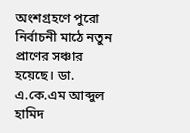অংশগ্রহণে পুরো নির্বাচনী মাঠে নতুন প্রাণের সঞ্চার হয়েছে। ডা. এ.কে.এম আব্দুল হামিদ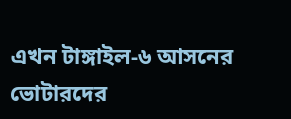এখন টাঙ্গাইল-৬ আসনের ভোটারদের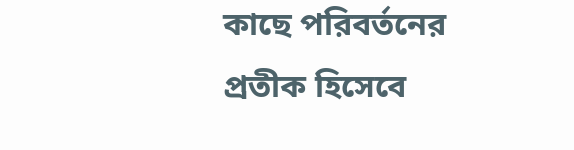কাছে পরিবর্তনের প্রতীক হিসেবে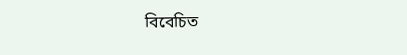বিবেচিত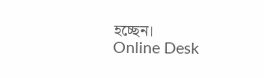হচ্ছেন।
Online Desk